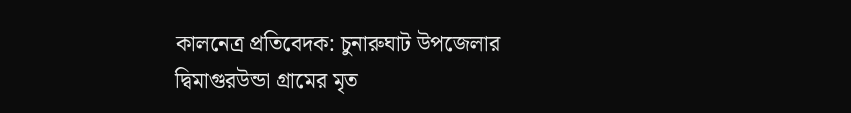কালনেত্র প্রতিবেদক: চুনারুঘাট উপজেলার দ্বিমাগুরউন্ডা গ্রামের মৃত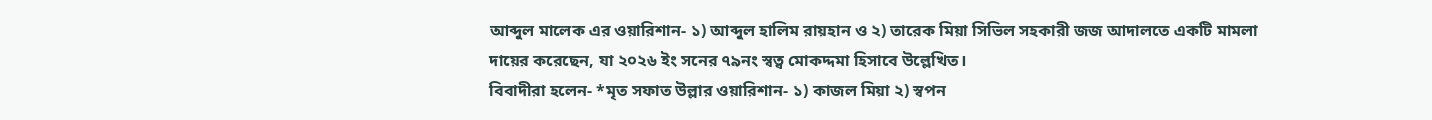আব্দুল মালেক এর ওয়ারিশান- ১) আব্দুল হালিম রায়হান ও ২) তারেক মিয়া সিভিল সহকারী জজ আদালতে একটি মামলা দায়ের করেছেন, যা ২০২৬ ইং সনের ৭৯নং স্বত্ব মোকদ্দমা হিসাবে উল্লেখিত।
বিবাদীরা হলেন- *মৃত সফাত উল্লার ওয়ারিশান- ১) কাজল মিয়া ২) স্বপন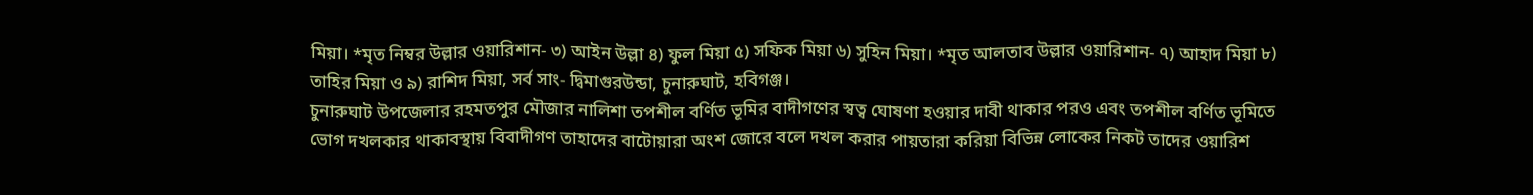মিয়া। *মৃত নিম্বর উল্লার ওয়ারিশান- ৩) আইন উল্লা ৪) ফুল মিয়া ৫) সফিক মিয়া ৬) সুহিন মিয়া। *মৃত আলতাব উল্লার ওয়ারিশান- ৭) আহাদ মিয়া ৮) তাহির মিয়া ও ৯) রাশিদ মিয়া, সর্ব সাং- দ্বিমাগুরউন্ডা, চুনারুঘাট, হবিগঞ্জ।
চুনারুঘাট উপজেলার রহমতপুর মৌজার নালিশা তপশীল বর্ণিত ভূমির বাদীগণের স্বত্ব ঘোষণা হওয়ার দাবী থাকার পরও এবং তপশীল বর্ণিত ভূমিতে ভোগ দখলকার থাকাবস্থায় বিবাদীগণ তাহাদের বাটোয়ারা অংশ জোরে বলে দখল করার পায়তারা করিয়া বিভিন্ন লোকের নিকট তাদের ওয়ারিশ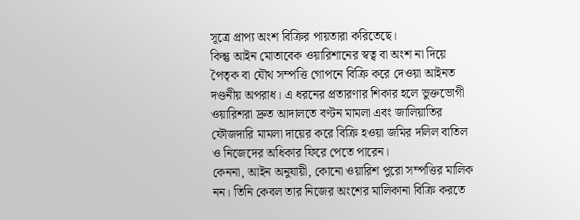সূত্রে প্রাপ্য অংশ বিক্রির পায়তারা করিতেছে।
কিন্তু আইন মোতাবেক ওয়ারিশানের স্বত্ব বা অংশ না দিয়ে পৈতৃক বা যৌথ সম্পত্তি গোপনে বিক্রি করে দেওয়া আইনত দণ্ডনীয় অপরাধ। এ ধরনের প্রতারণার শিকার হলে ভুক্তভোগী ওয়ারিশরা দ্রুত আদালতে বণ্টন মামলা এবং জালিয়াতির ফৌজদারি মামলা দায়ের করে বিক্রি হওয়া জমির দলিল বাতিল ও নিজেদের অধিকার ফিরে পেতে পারেন।
কেননা, আইন অনুযায়ী, কোনো ওয়ারিশ পুরো সম্পত্তির মালিক নন। তিনি কেবল তার নিজের অংশের মালিকানা বিক্রি করতে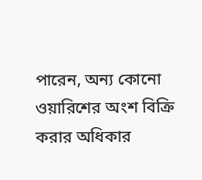পারেন, অন্য কোনো ওয়ারিশের অংশ বিক্রি করার অধিকার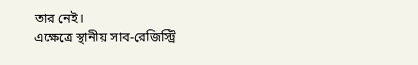তার নেই।
এক্ষেত্রে স্থানীয় সাব-রেজিস্ট্রি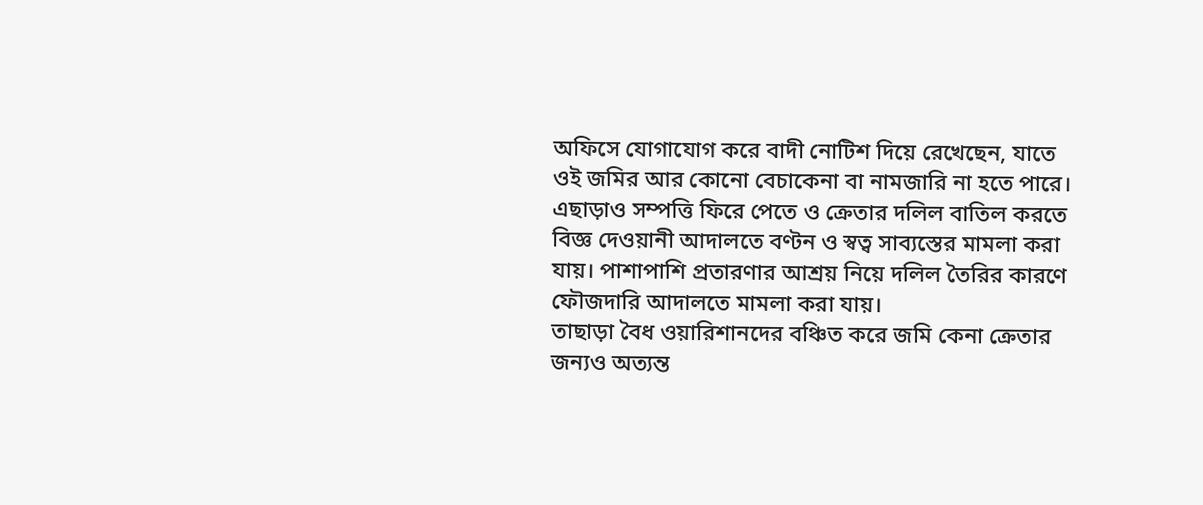অফিসে যোগাযোগ করে বাদী নোটিশ দিয়ে রেখেছেন, যাতে ওই জমির আর কোনো বেচাকেনা বা নামজারি না হতে পারে।
এছাড়াও সম্পত্তি ফিরে পেতে ও ক্রেতার দলিল বাতিল করতে বিজ্ঞ দেওয়ানী আদালতে বণ্টন ও স্বত্ব সাব্যস্তের মামলা করা যায়। পাশাপাশি প্রতারণার আশ্রয় নিয়ে দলিল তৈরির কারণে ফৌজদারি আদালতে মামলা করা যায়।
তাছাড়া বৈধ ওয়ারিশানদের বঞ্চিত করে জমি কেনা ক্রেতার জন্যও অত্যন্ত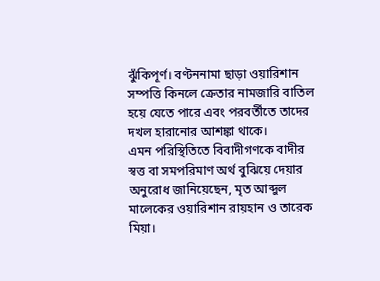ঝুঁকিপূর্ণ। বণ্টননামা ছাড়া ওয়ারিশান সম্পত্তি কিনলে ক্রেতার নামজারি বাতিল হয়ে যেতে পারে এবং পরবর্তীতে তাদের দখল হারানোর আশঙ্কা থাকে।
এমন পরিস্থিতিতে বিবাদীগণকে বাদীর স্বত্ত বা সমপরিমাণ অর্থ বুঝিয়ে দেয়ার অনুরোধ জানিয়েছেন, মৃত আব্দুল মালেকের ওয়ারিশান রায়হান ও তারেক মিয়া।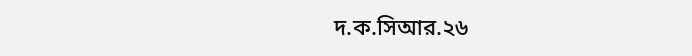দ.ক.সিআর.২৬